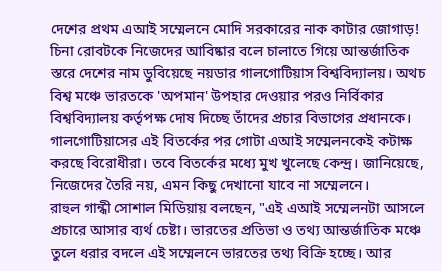দেশের প্রথম এআই সম্মেলনে মোদি সরকারের নাক কাটার জোগাড়! চিনা রোবটকে নিজেদের আবিষ্কার বলে চালাতে গিয়ে আন্তর্জাতিক স্তরে দেশের নাম ডুবিয়েছে নয়ডার গালগোটিয়াস বিশ্ববিদ্যালয়। অথচ বিশ্ব মঞ্চে ভারতকে 'অপমান' উপহার দেওয়ার পরও নির্বিকার বিশ্ববিদ্যালয় কর্তৃপক্ষ দোষ দিচ্ছে তাঁদের প্রচার বিভাগের প্রধানকে। গালগোটিয়াসের এই বিতর্কের পর গোটা এআই সম্মেলনকেই কটাক্ষ করছে বিরোধীরা। তবে বিতর্কের মধ্যে মুখ খুলেছে কেন্দ্র। জানিয়েছে, নিজেদের তৈরি নয়, এমন কিছু দেখানো যাবে না সম্মেলনে।
রাহুল গান্ধী সোশাল মিডিয়ায় বলছেন, "এই এআই সম্মেলনটা আসলে প্রচারে আসার ব্যর্থ চেষ্টা। ভারতের প্রতিভা ও তথ্য আন্তর্জাতিক মঞ্চে তুলে ধরার বদলে এই সম্মেলনে ভারতের তথ্য বিক্রি হচ্ছে। আর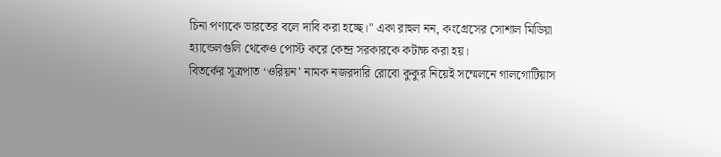চিনা পণ্যকে ভারতের বলে দাবি করা হচ্ছে।" একা রাহুল নন, কংগ্রেসের সোশাল মিডিয়া হ্যান্ডেলগুলি থেকেও পোস্ট করে কেন্দ্র সরকারকে কটাক্ষ করা হয়।
বিতর্কের সূত্রপাত ‘ওরিয়ন’ নামক নজরদারি রোবো কুকুর নিয়েই সম্মেলনে গালগোটিয়াস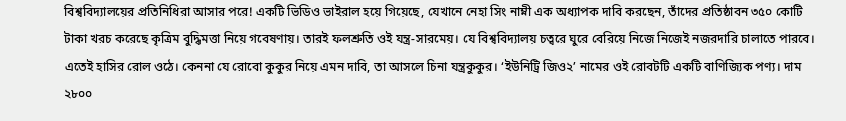বিশ্ববিদ্যালয়ের প্রতিনিধিরা আসার পরে! একটি ভিডিও ভাইরাল হয়ে গিয়েছে, যেখানে নেহা সিং নাম্নী এক অধ্যাপক দাবি করছেন, তাঁদের প্রতিষ্ঠাবন ৩৫০ কোটি টাকা খরচ করেছে কৃত্রিম বুদ্ধিমত্তা নিয়ে গবেষণায়। তারই ফলশ্রুতি ওই যন্ত্র-সারমেয়। যে বিশ্ববিদ্যালয় চত্বরে ঘুরে বেরিয়ে নিজে নিজেই নজরদারি চালাতে পারবে। এতেই হাসির রোল ওঠে। কেননা যে রোবো কুকুর নিয়ে এমন দাবি, তা আসলে চিনা যন্ত্রকুকুর। ‘ইউনিট্রি জিও২’ নামের ওই রোবটটি একটি বাণিজ্যিক পণ্য। দাম ২৮০০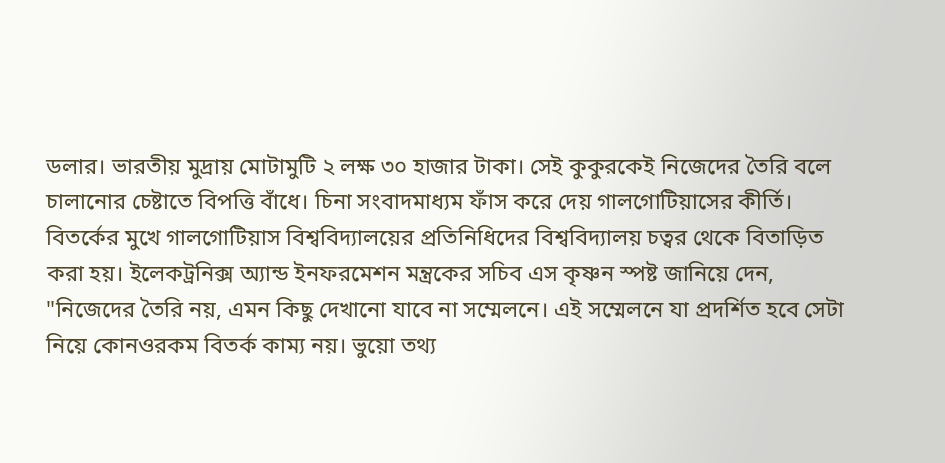ডলার। ভারতীয় মুদ্রায় মোটামুটি ২ লক্ষ ৩০ হাজার টাকা। সেই কুকুরকেই নিজেদের তৈরি বলে চালানোর চেষ্টাতে বিপত্তি বাঁধে। চিনা সংবাদমাধ্যম ফাঁস করে দেয় গালগোটিয়াসের কীর্তি।
বিতর্কের মুখে গালগোটিয়াস বিশ্ববিদ্যালয়ের প্রতিনিধিদের বিশ্ববিদ্যালয় চত্বর থেকে বিতাড়িত করা হয়। ইলেকট্রনিক্স অ্যান্ড ইনফরমেশন মন্ত্রকের সচিব এস কৃষ্ণন স্পষ্ট জানিয়ে দেন, "নিজেদের তৈরি নয়, এমন কিছু দেখানো যাবে না সম্মেলনে। এই সম্মেলনে যা প্রদর্শিত হবে সেটা নিয়ে কোনওরকম বিতর্ক কাম্য নয়। ভুয়ো তথ্য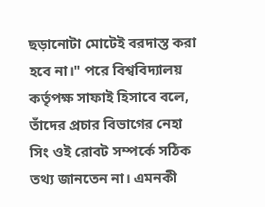ছড়ানোটা মোটেই বরদাস্ত করা হবে না।" পরে বিশ্ববিদ্যালয় কর্তৃপক্ষ সাফাই হিসাবে বলে, তাঁদের প্রচার বিভাগের নেহা সিং ওই রোবট সম্পর্কে সঠিক তথ্য জানতেন না। এমনকী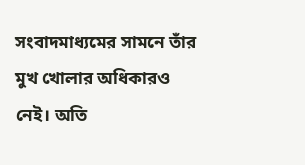সংবাদমাধ্যমের সামনে তাঁর মুখ খোলার অধিকারও নেই। অতি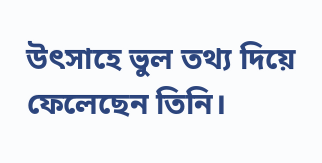উৎসাহে ভুল তথ্য দিয়ে ফেলেছেন তিনি।